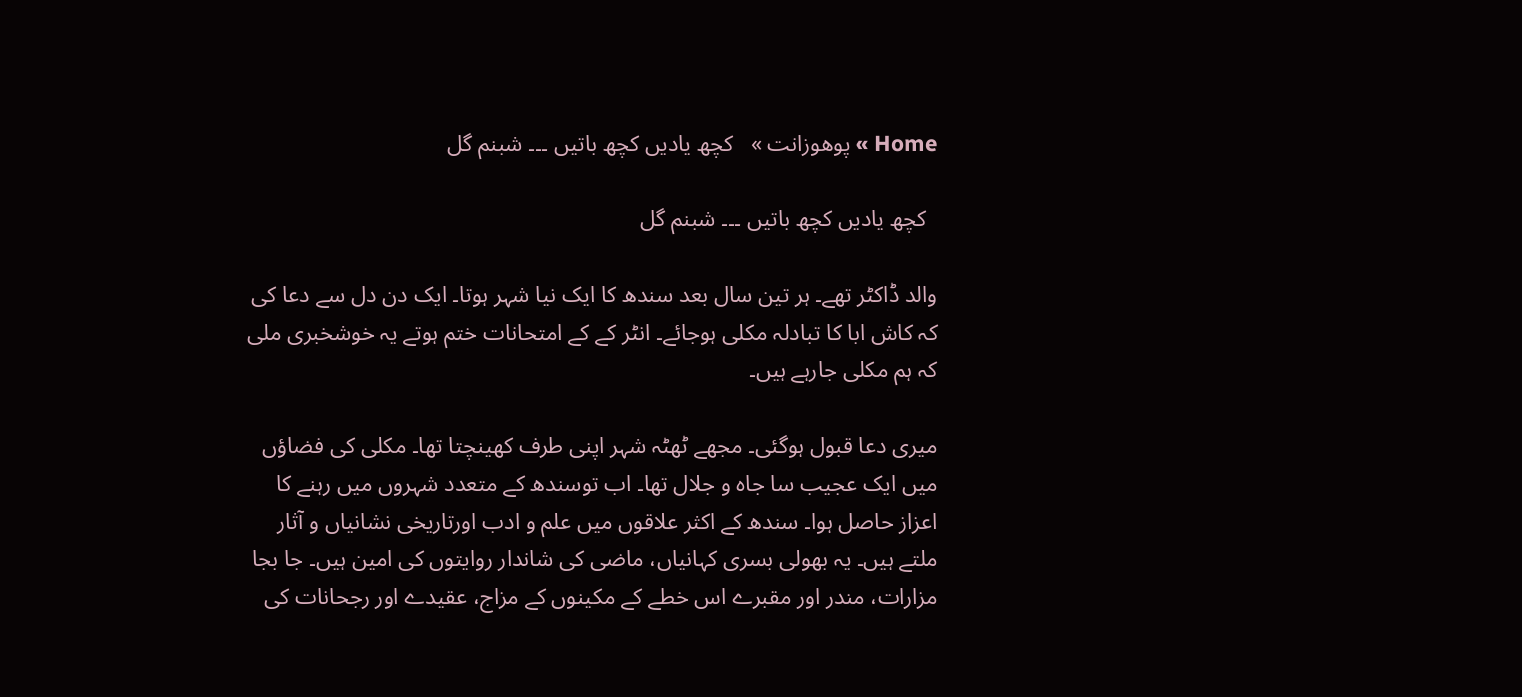Home » پوھوزانت »   کچھ یادیں کچھ باتیں ۔۔۔ شبنم گل

  کچھ یادیں کچھ باتیں ۔۔۔ شبنم گل

والد ڈاکٹر تھے۔ ہر تین سال بعد سندھ کا ایک نیا شہر ہوتا۔ ایک دن دل سے دعا کی کہ کاش ابا کا تبادلہ مکلی ہوجائے۔ انٹر کے کے امتحانات ختم ہوتے یہ خوشخبری ملی کہ ہم مکلی جارہے ہیں۔

میری دعا قبول ہوگئی۔ مجھے ٹھٹہ شہر اپنی طرف کھینچتا تھا۔ مکلی کی فضاؤں میں ایک عجیب سا جاہ و جلال تھا۔ اب توسندھ کے متعدد شہروں میں رہنے کا اعزاز حاصل ہوا۔ سندھ کے اکثر علاقوں میں علم و ادب اورتاریخی نشانیاں و آثار ملتے ہیں۔ یہ بھولی بسری کہانیاں، ماضی کی شاندار روایتوں کی امین ہیں۔ جا بجا مزارات، مندر اور مقبرے اس خطے کے مکینوں کے مزاج، عقیدے اور رجحانات کی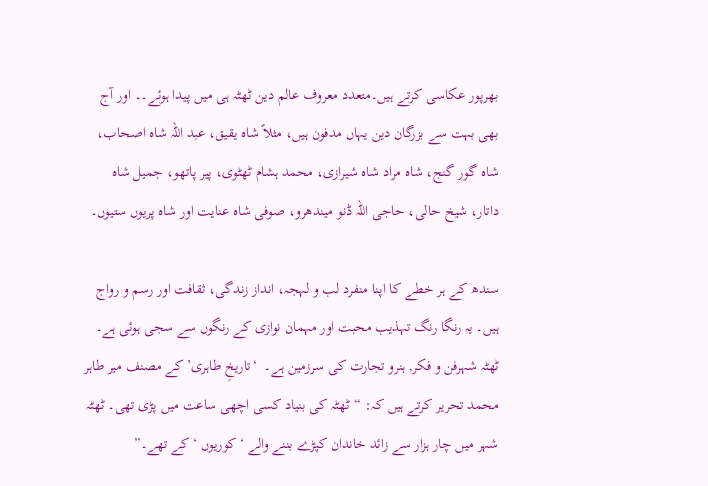بھرپور عکاسی کرتے ہیں۔متعدد معروف عالم دین ٹھٹہ ہی میں پیدا ہوئے۔۔ اور آج بھی بہت سے بزرگان دین یہاں مدفون ہیں، مثلاً شاہ یقیق، عبد اللہ شاہ اصحاب، شاہ گور گنج، شاہ مراد شاہ شیرازی، محمد ہشام ٹھٹوی، پیر پاتھو، جمیل شاہ داتار، شیخ حالی، حاجی اللہ ڈنو میندھرو، صوفی شاہ عنایت اور شاہ پریوں ستیوں۔

سندھ کے ہر خطے کا اپنا منفرد لب و لہجہ، انداز زندگی، ثقافت اور رسم و رواج ہیں۔ یہ رنگا رنگ تہذیب محبت اور مہمان نوازی کے رنگوں سے سجی ہوئی ہے۔ ٹھٹہ شہرفن و فکر, ہنرو تجارت کی سرزمین ہے۔  ‘تاریخِ طاہری’ کے مصنف میر طاہر محمد تحریر کرتے ہیں کہ: “ٹھٹہ کی بنیاد کسی اچھی ساعت میں پڑی تھی۔ ٹھٹہ شہر میں چار ہزار سے زائد خاندان کپڑے بننے والے ‘کوریوں ‘ کے تھے۔”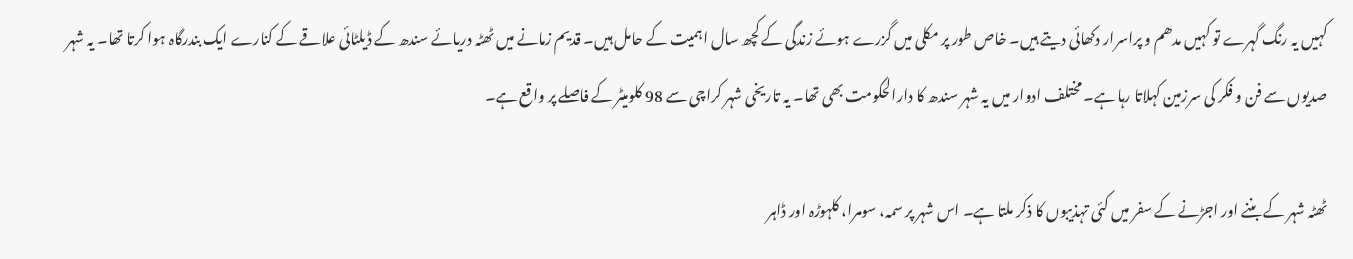کہیں یہ رنگ گہرے تو کہیں مدھم و پراسرار دکھائی دیتے ہیں۔ خاص طور پر مکلی میں گزرے ہوئے زندگی کے کچھ سال اہمیت کے حامل ہیں۔ قدیم زمانے میں ٹھٹہ دریائے سندھ کے ڈیلٹائی علاقے کے کنارے ایک بندرگاہ ہوا کرتا تھا۔ یہ شہر صدیوں سے فن و فکر کی سرزمین کہلاتا رہا ہے۔ مختلف ادوار میں یہ شہر سندھ کا دارالحکومت بھی تھا۔ یہ تاریخی شہر کراچی سے 98 کلومیٹر کے فاصلے پر واقع ہے۔

ٹھٹہ شہر کے بننے اور اجڑنے کے سفر میں کئی تہذیبوں کا ذکر ملتا ہے۔ اس شہر پر سمہ، سومرا، کلہوڑہ اور ڈاہر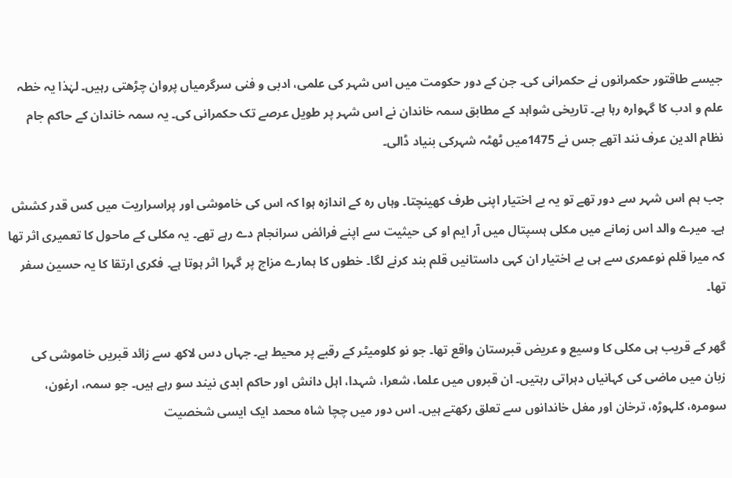جیسے طاقتور حکمرانوں نے حکمرانی کی۔ جن کے دور حکومت میں اس شہر کی علمی، ادبی و فنی سرگرمیاں پروان چڑھتی رہیں۔ لہٰذا یہ خطہ علم و ادب کا گہوارہ رہا ہے۔ تاریخی شواہد کے مطابق سمہ خاندان نے اس شہر پر طویل عرصے تک حکمرانی کی۔ یہ سمہ خاندان کے حاکم جام نظام الدین عرف نند اتھے جس نے 1475میں ٹھٹہ شہرکی بنیاد ڈالی۔

جب ہم اس شہر سے دور تھے تو یہ بے اختیار اپنی طرف کھینچتا۔ وہاں رہ کے اندازہ ہوا کہ اس کی خاموشی اور پراسراریت میں کس قدر کشش ہے۔ میرے والد اس زمانے میں مکلی ہسپتال میں آر ایم او کی حیثیت سے اپنے فرائض سرانجام دے رہے تھے۔ یہ مکلی کے ماحول کا تعمیری اثر تھا کہ میرا قلم نوعمری سے ہی بے اختیار ان کہی داستانیں قلم بند کرنے لگا۔ خطوں کا ہمارے مزاج پر گہرا اثر ہوتا ہے۔ فکری ارتقا کا یہ حسین سفر تھا۔

گھر کے قریب ہی مکلی کا وسیع و عریض قبرستان واقع تھا۔ جو نو کلومیٹر کے رقبے پر محیط ہے۔ جہاں دس لاکھ سے زائد قبریں خاموشی کی زبان میں ماضی کی کہانیاں دہراتی رہتیں۔ ان قبروں میں علما، شعرا، شہدا، اہل دانش اور حاکم ابدی نیند سو رہے ہیں۔ جو سمہ، ارغون، سومرہ، کلہوڑہ، ترخان اور مغل خاندانوں سے تعلق رکھتے ہیں۔ اس دور میں چچا شاہ محمد ایک ایسی شخصیت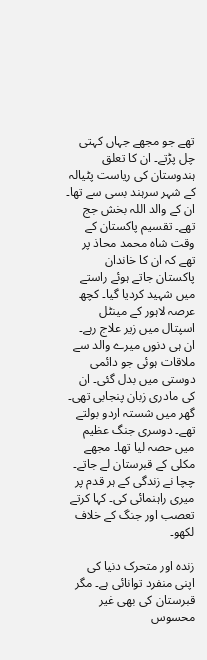تھے جو مجھے جہاں کہتی چل پڑتے۔ ان کا تعلق ہندوستان کی ریاست پٹیالہ کے شہر سرہند بسی سے تھا۔ ان کے والد اللہ بخش جج تھے۔ تقسیم پاکستان کے وقت شاہ محمد محاذ پر تھے کہ ان کا خاندان پاکستان جاتے ہوئے راستے میں شہید کردیا گیا۔ کچھ عرصہ لاہور کے مینٹل اسپتال میں زیر علاج رہے۔ ان ہی دنوں میرے والد سے ملاقات ہوئی جو دائمی دوستی میں بدل گئی۔ ان کی مادری زبان پنجابی تھی۔ گھر میں شستہ اردو بولتے تھے۔ دوسری جنگ عظیم میں حصہ لیا تھا۔ مجھے مکلی کے قبرستان لے جاتے۔ چچا نے زندگی کے ہر قدم پر میری راہنمائی کی۔ کہا کرتے تعصب اور جنگ کے خلاف لکھو۔

زندہ اور متحرک دنیا کی اپنی منفرد توانائی ہے۔ مگر قبرستان کی بھی غیر محسوس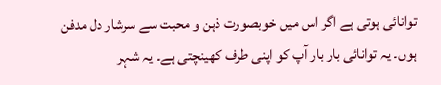توانائی ہوتی ہے اگر اس میں خوبصورت ذہن و محبت سے سرشار دل مدفن ہوں۔ یہ توانائی بار بار آپ کو اپنی طرف کھینچتی ہے۔ یہ شہر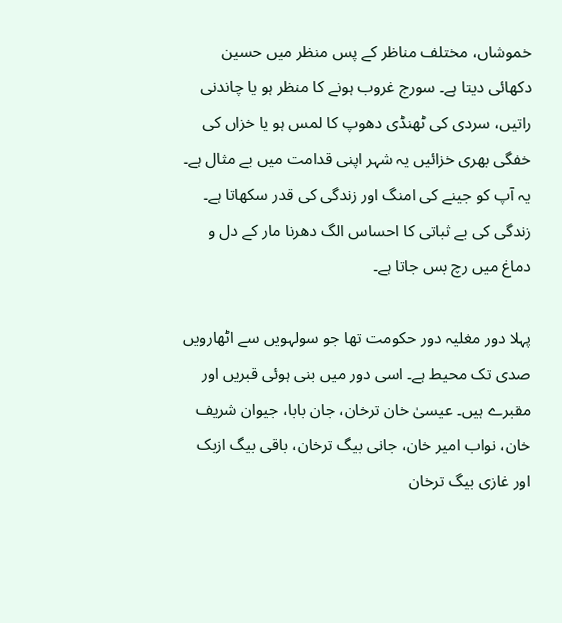خموشاں، مختلف مناظر کے پس منظر میں حسین دکھائی دیتا ہے۔ سورج غروب ہونے کا منظر ہو یا چاندنی راتیں، سردی کی ٹھنڈی دھوپ کا لمس ہو یا خزاں کی خفگی بھری خزائیں یہ شہر اپنی قدامت میں بے مثال ہے۔ یہ آپ کو جینے کی امنگ اور زندگی کی قدر سکھاتا ہے۔ زندگی کی بے ثباتی کا احساس الگ دھرنا مار کے دل و دماغ میں رچ بس جاتا ہے۔

پہلا دور مغلیہ دور حکومت تھا جو سولہویں سے اٹھارویں صدی تک محیط ہے۔ اسی دور میں بنی ہوئی قبریں اور مقبرے ہیں۔ عیسیٰ خان ترخان، جان بابا، جیوان شریف خان، نواب امیر خان، جانی بیگ ترخان، باقی بیگ ازبک اور غازی بیگ ترخان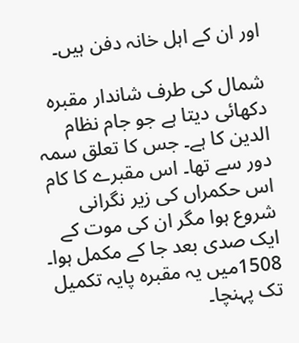اور ان کے اہل خانہ دفن ہیں۔

شمال کی طرف شاندار مقبرہ دکھائی دیتا ہے جو جام نظام الدین کا ہے۔ جس کا تعلق سمہ دور سے تھا۔ اس مقبرے کا کام اس حکمراں کی زیر نگرانی شروع ہوا مگر ان کی موت کے ایک صدی بعد جا کے مکمل ہوا۔ 1508میں یہ مقبرہ پایہ تکمیل تک پہنچا۔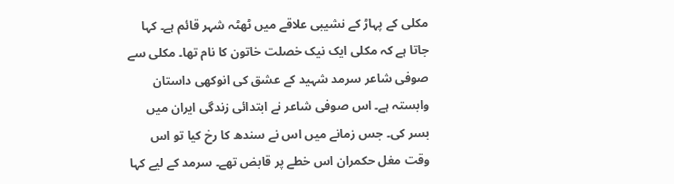مکلی کے پہاڑ کے نشیبی علاقے میں ٹھٹہ شہر قائم ہے۔ کہا جاتا ہے کہ مکلی ایک نیک خصلت خاتون کا نام تھا۔ مکلی سے صوفی شاعر سرمد شہید کے عشق کی انوکھی داستان وابستہ ہے۔ اس صوفی شاعر نے ابتدائی زندگی ایران میں بسر کی۔ جس زمانے میں اس نے سندھ کا رخ کیا تو اس وقت مغل حکمران اس خطے پر قابض تھے۔ سرمد کے لیے کہا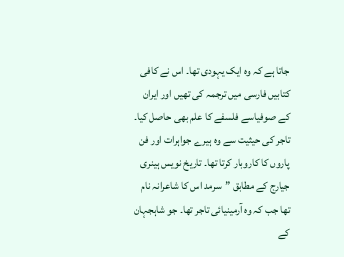جاتا ہے کہ وہ ایک یہودی تھا۔ اس نے کافی کتابیں فارسی میں ترجمہ کی تھیں اور ایران کے صوفیاسے فلسفے کا علم بھی حاصل کیا۔ تاجر کی حیثیت سے وہ ہیرے جواہرات اور فن پاروں کا کاروبار کرتا تھا۔ تاریخ نویس ہینری جیارج کے مطابق ”سرمد اس کا شاعرانہ نام تھا جب کہ وہ آرمینیائی تاجر تھا۔ جو شاہجہان کے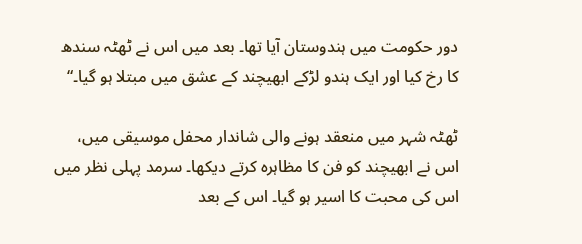دور حکومت میں ہندوستان آیا تھا۔ بعد میں اس نے ٹھٹہ سندھ کا رخ کیا اور ایک ہندو لڑکے ابھیچند کے عشق میں مبتلا ہو گیا۔“

ٹھٹہ شہر میں منعقد ہونے والی شاندار محفل موسیقی میں، اس نے ابھیچند کو فن کا مظاہرہ کرتے دیکھا۔ سرمد پہلی نظر میں اس کی محبت کا اسیر ہو گیا۔ اس کے بعد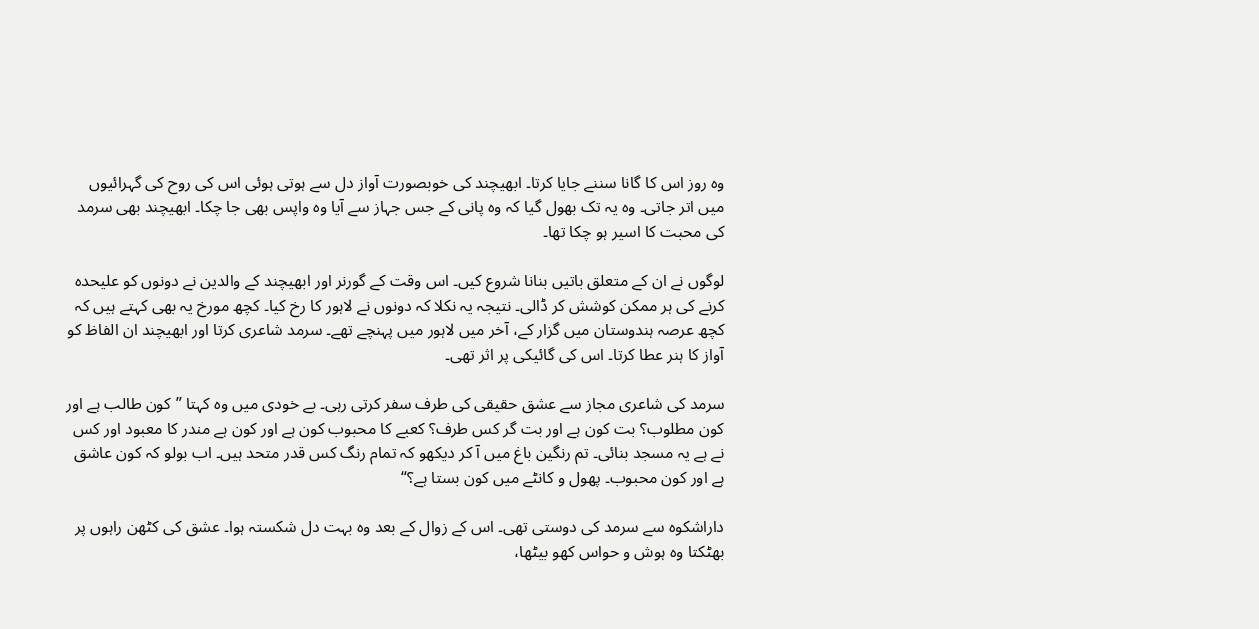وہ روز اس کا گانا سننے جایا کرتا۔ ابھیچند کی خوبصورت آواز دل سے ہوتی ہوئی اس کی روح کی گہرائیوں میں اتر جاتی۔ وہ یہ تک بھول گیا کہ وہ پانی کے جس جہاز سے آیا وہ واپس بھی جا چکا۔ ابھیچند بھی سرمد کی محبت کا اسیر ہو چکا تھا۔

لوگوں نے ان کے متعلق باتیں بنانا شروع کیں۔ اس وقت کے گورنر اور ابھیچند کے والدین نے دونوں کو علیحدہ کرنے کی ہر ممکن کوشش کر ڈالی۔ نتیجہ یہ نکلا کہ دونوں نے لاہور کا رخ کیا۔ کچھ مورخ یہ بھی کہتے ہیں کہ کچھ عرصہ ہندوستان میں گزار کے، آخر میں لاہور میں پہنچے تھے۔ سرمد شاعری کرتا اور ابھیچند ان الفاظ کو آواز کا ہنر عطا کرتا۔ اس کی گائیکی پر اثر تھی۔

سرمد کی شاعری مجاز سے عشق حقیقی کی طرف سفر کرتی رہی۔ بے خودی میں وہ کہتا ”کون طالب ہے اور کون مطلوب؟ بت کون ہے اور بت گر کس طرف؟ کعبے کا محبوب کون ہے اور کون ہے مندر کا معبود اور کس نے ہے یہ مسجد بنائی۔ تم رنگین باغ میں آ کر دیکھو کہ تمام رنگ کس قدر متحد ہیں۔ اب بولو کہ کون عاشق ہے اور کون محبوب۔ پھول و کانٹے میں کون بستا ہے؟“

داراشکوہ سے سرمد کی دوستی تھی۔ اس کے زوال کے بعد وہ بہت دل شکستہ ہوا۔ عشق کی کٹھن راہوں پر بھٹکتا وہ ہوش و حواس کھو بیٹھا،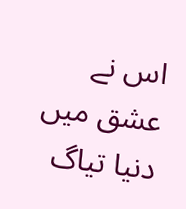اس نے عشق میں دنیا تیاگ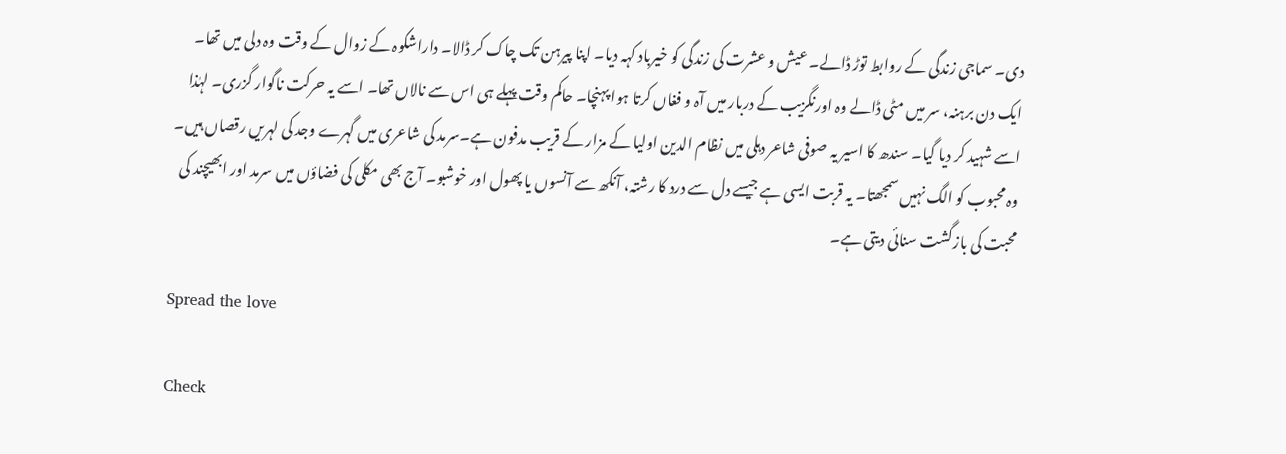دی۔ سماجی زندگی کے روابط توڑ ڈالے۔ عیش و عشرت کی زندگی کو خیرباد کہہ دیا۔ اپنا پیرہن تک چاک کر ڈالا۔ داراشکوہ کے زوال کے وقت وہ دلی میں تھا۔ ایک دن برہنہ، سر میں مٹی ڈالے وہ اورنگزیب کے دربار میں آہ و فغاں کرتا ہوا پہنچا۔ حاکم وقت پہلے ہی اس سے نالاں تھا۔ اسے یہ حرکت ناگوار گزری۔ لہٰذا اسے شہید کر دیا گیا۔ سندھ کا اسیر یہ صوفی شاعر دہلی میں نظام الدین اولیا کے مزار کے قریب مدفون ہے۔سرمد کی شاعری میں گہرے وجد کی لہریں رقصاں ہیں۔ وہ محبوب کو الگ نہیں سمجھتا۔ یہ قربت ایسی ہے جیسے دل سے درد کا رشتہ، آنکھ سے آنسوں یا پھول اور خوشبو۔ آج بھی مکلی کی فضاؤں میں سرمد اور ابھیچند کی محبت کی بازگشت سنائی دیتی ہے۔

Spread the love

Check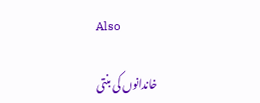Also

خاندانوں کی بنتی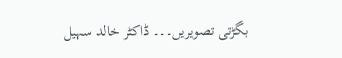بگڑتی تصویریں۔۔۔ ڈاکٹر خالد سہیل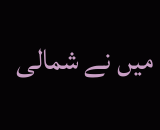میں نے شمالی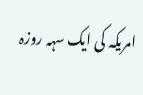امریکہ کی ایک سہہ روزہ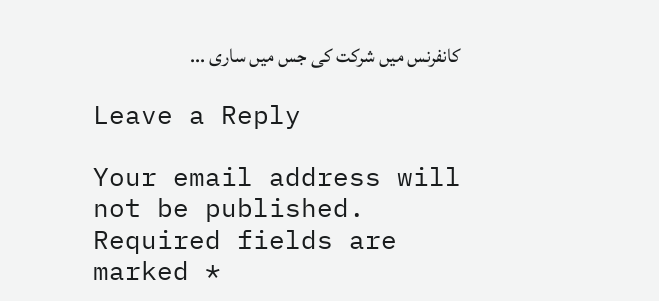کانفرنس میں شرکت کی جس میں ساری ...

Leave a Reply

Your email address will not be published. Required fields are marked *